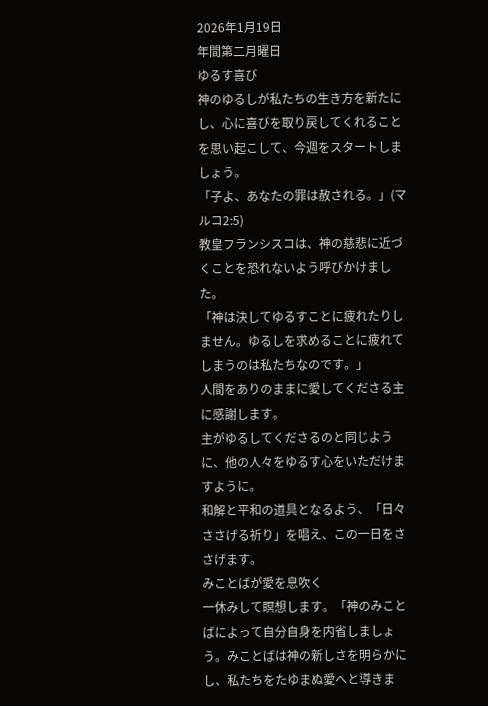2026年1月19日
年間第二月曜日
ゆるす喜び
神のゆるしが私たちの生き方を新たにし、心に喜びを取り戻してくれることを思い起こして、今週をスタートしましょう。
「子よ、あなたの罪は赦される。」(マルコ2:5)
教皇フランシスコは、神の慈悲に近づくことを恐れないよう呼びかけました。
「神は決してゆるすことに疲れたりしません。ゆるしを求めることに疲れてしまうのは私たちなのです。」
人間をありのままに愛してくださる主に感謝します。
主がゆるしてくださるのと同じように、他の人々をゆるす心をいただけますように。
和解と平和の道具となるよう、「日々ささげる祈り」を唱え、この一日をささげます。
みことばが愛を息吹く
一休みして瞑想します。「神のみことばによって自分自身を内省しましょう。みことばは神の新しさを明らかにし、私たちをたゆまぬ愛へと導きま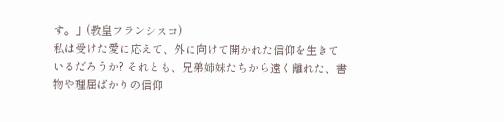す。」(教皇フランシスコ)
私は受けた愛に応えて、外に向けて開かれた信仰を生きているだろうか? それとも、兄弟姉妹たちから遠く離れた、書物や理屈ばかりの信仰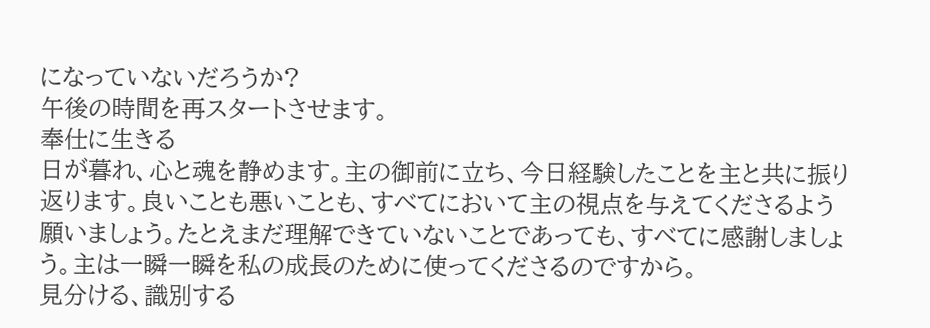になっていないだろうか?
午後の時間を再スタートさせます。
奉仕に生きる
日が暮れ、心と魂を静めます。主の御前に立ち、今日経験したことを主と共に振り返ります。良いことも悪いことも、すべてにおいて主の視点を与えてくださるよう願いましょう。たとえまだ理解できていないことであっても、すべてに感謝しましょう。主は一瞬一瞬を私の成長のために使ってくださるのですから。
見分ける、識別する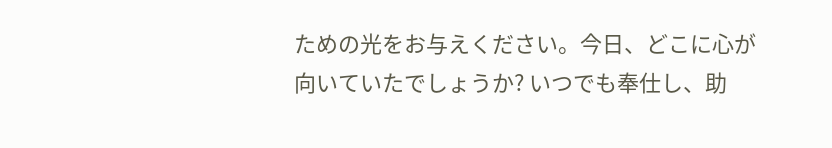ための光をお与えください。今日、どこに心が向いていたでしょうか? いつでも奉仕し、助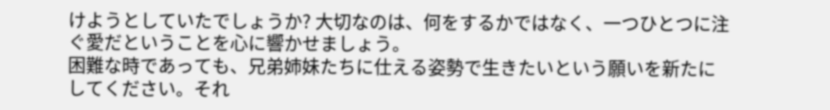けようとしていたでしょうか? 大切なのは、何をするかではなく、一つひとつに注ぐ愛だということを心に響かせましょう。
困難な時であっても、兄弟姉妹たちに仕える姿勢で生きたいという願いを新たにしてください。それ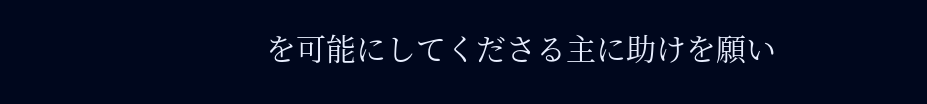を可能にしてくださる主に助けを願い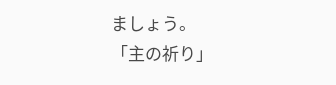ましょう。
「主の祈り」